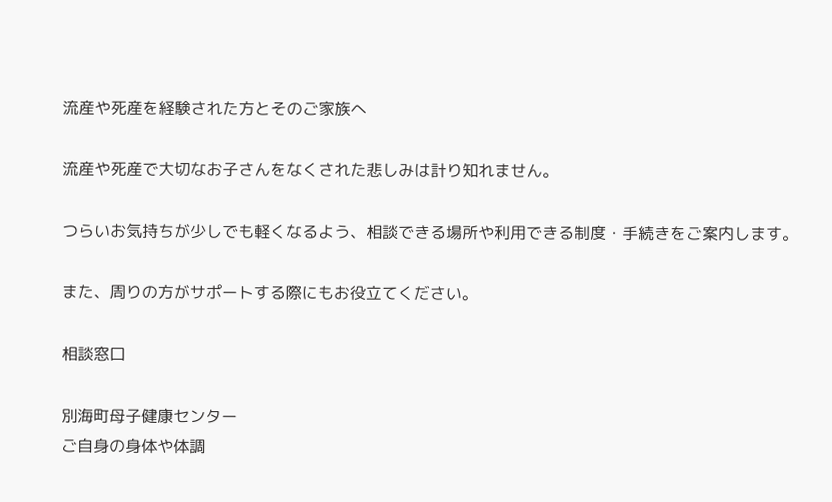流産や死産を経験された方とそのご家族へ

流産や死産で大切なお子さんをなくされた悲しみは計り知れません。

つらいお気持ちが少しでも軽くなるよう、相談できる場所や利用できる制度・手続きをご案内します。

また、周りの方がサポートする際にもお役立てください。

相談窓口

別海町母子健康センター
ご自身の身体や体調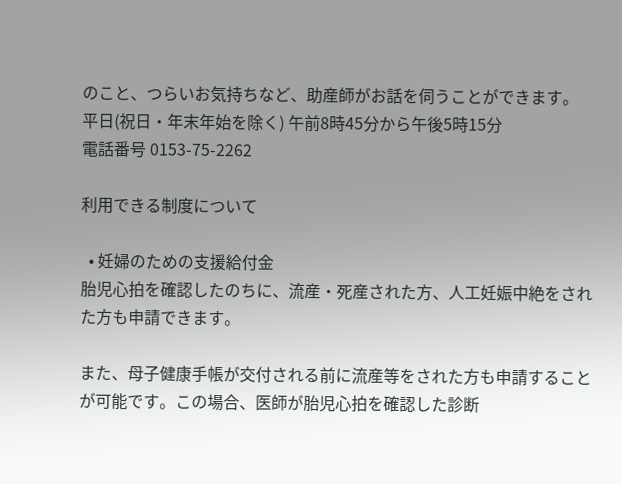のこと、つらいお気持ちなど、助産師がお話を伺うことができます。
平日(祝日・年末年始を除く) 午前8時45分から午後5時15分
電話番号 0153-75-2262

利用できる制度について

  • 妊婦のための支援給付金
胎児心拍を確認したのちに、流産・死産された方、人工妊娠中絶をされた方も申請できます。

また、母子健康手帳が交付される前に流産等をされた方も申請することが可能です。この場合、医師が胎児心拍を確認した診断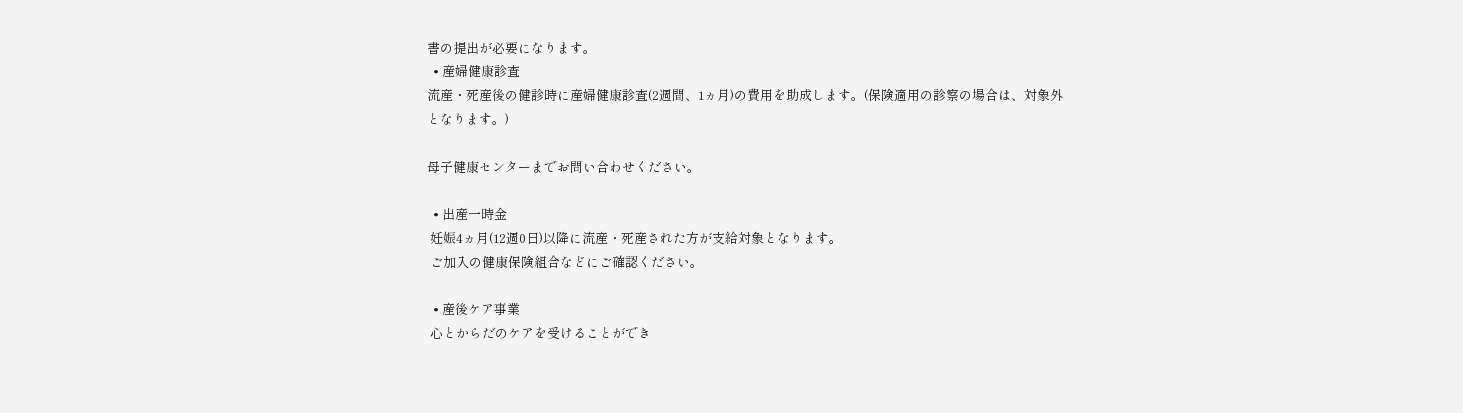書の提出が必要になります。
  • 産婦健康診査
流産・死産後の健診時に産婦健康診査(2週間、1ヵ月)の費用を助成します。(保険適用の診察の場合は、対象外となります。)

母子健康センターまでお問い合わせください。

  • 出産一時金
 妊娠4ヵ月(12週0日)以降に流産・死産された方が支給対象となります。
 ご加入の健康保険組合などにご確認ください。

  • 産後ケア事業
 心とからだのケアを受けることができ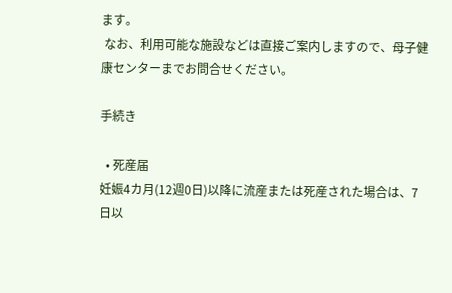ます。
 なお、利用可能な施設などは直接ご案内しますので、母子健康センターまでお問合せください。

手続き

  • 死産届
妊娠4カ月(12週0日)以降に流産または死産された場合は、7日以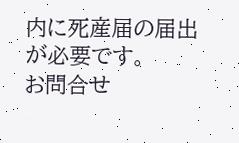内に死産届の届出が必要です。
お問合せ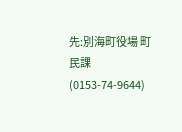先:別海町役場 町民課(0153-74-9644)